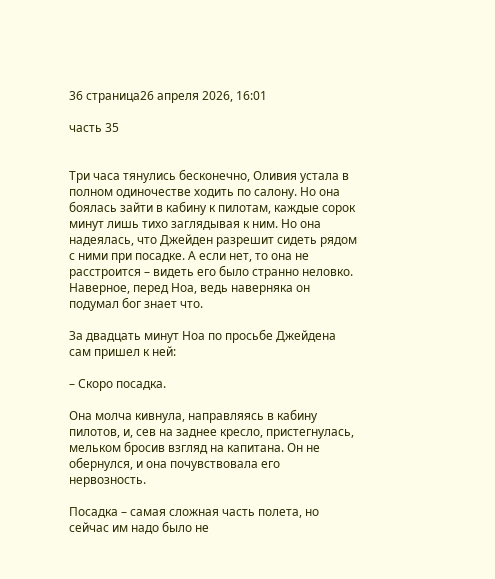36 страница26 апреля 2026, 16:01

часть 35


Три часа тянулись бесконечно, Оливия устала в полном одиночестве ходить по салону. Но она боялась зайти в кабину к пилотам, каждые сорок минут лишь тихо заглядывая к ним. Но она надеялась, что Джейден разрешит сидеть рядом с ними при посадке. А если нет, то она не расстроится – видеть его было странно неловко. Наверное, перед Ноа, ведь наверняка он подумал бог знает что.

За двадцать минут Ноа по просьбе Джейдена сам пришел к ней:

– Скоро посадка.

Она молча кивнула, направляясь в кабину пилотов, и, сев на заднее кресло, пристегнулась, мельком бросив взгляд на капитана. Он не обернулся, и она почувствовала его нервозность.

Посадка – самая сложная часть полета, но сейчас им надо было не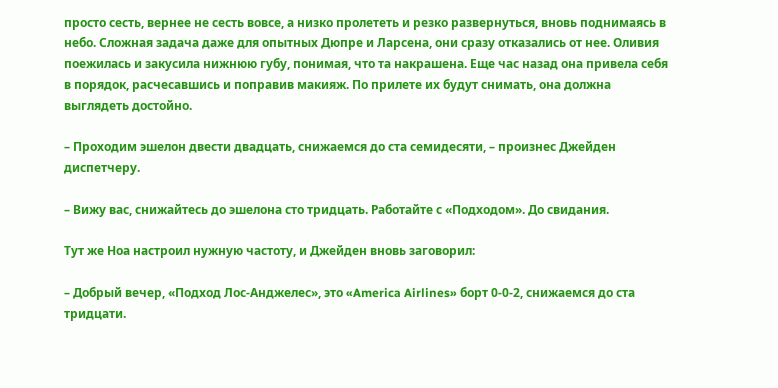просто сесть, вернее не сесть вовсе, а низко пролететь и резко развернуться, вновь поднимаясь в небо. Сложная задача даже для опытных Дюпре и Ларсена, они сразу отказались от нее. Оливия поежилась и закусила нижнюю губу, понимая, что та накрашена. Еще час назад она привела себя в порядок, расчесавшись и поправив макияж. По прилете их будут снимать, она должна выглядеть достойно.

– Проходим эшелон двести двадцать, снижаемся до ста семидесяти, – произнес Джейден диспетчеру.

– Вижу вас, снижайтесь до эшелона сто тридцать. Работайте с «Подходом». До свидания.

Тут же Ноа настроил нужную частоту, и Джейден вновь заговорил:

– Добрый вечер, «Подход Лос-Анджелес», это «America Airlines» борт 0-0-2, снижаемся до ста тридцати.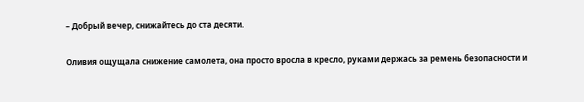– Добрый вечер, снижайтесь до ста десяти.

Оливия ощущала снижение самолета, она просто вросла в кресло, руками держась за ремень безопасности и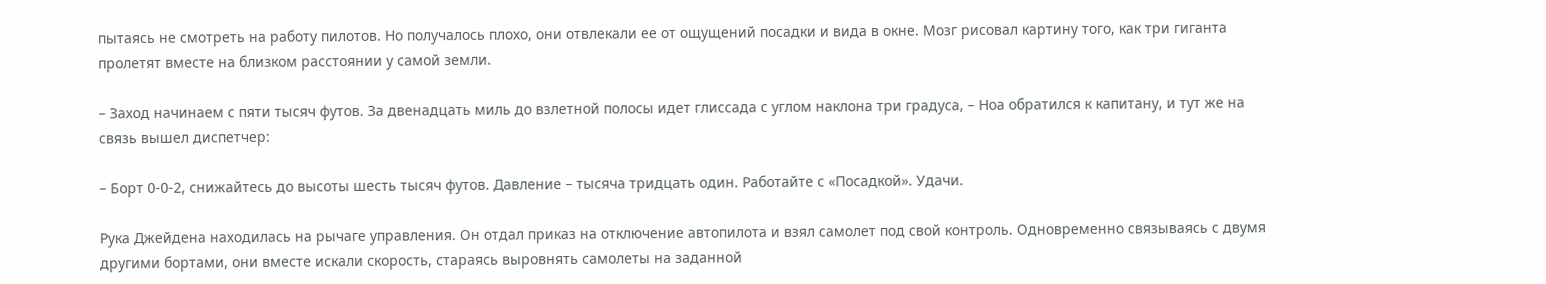пытаясь не смотреть на работу пилотов. Но получалось плохо, они отвлекали ее от ощущений посадки и вида в окне. Мозг рисовал картину того, как три гиганта пролетят вместе на близком расстоянии у самой земли.

– Заход начинаем с пяти тысяч футов. За двенадцать миль до взлетной полосы идет глиссада с углом наклона три градуса, – Ноа обратился к капитану, и тут же на связь вышел диспетчер:

– Борт 0-0-2, снижайтесь до высоты шесть тысяч футов. Давление – тысяча тридцать один. Работайте с «Посадкой». Удачи.

Рука Джейдена находилась на рычаге управления. Он отдал приказ на отключение автопилота и взял самолет под свой контроль. Одновременно связываясь с двумя другими бортами, они вместе искали скорость, стараясь выровнять самолеты на заданной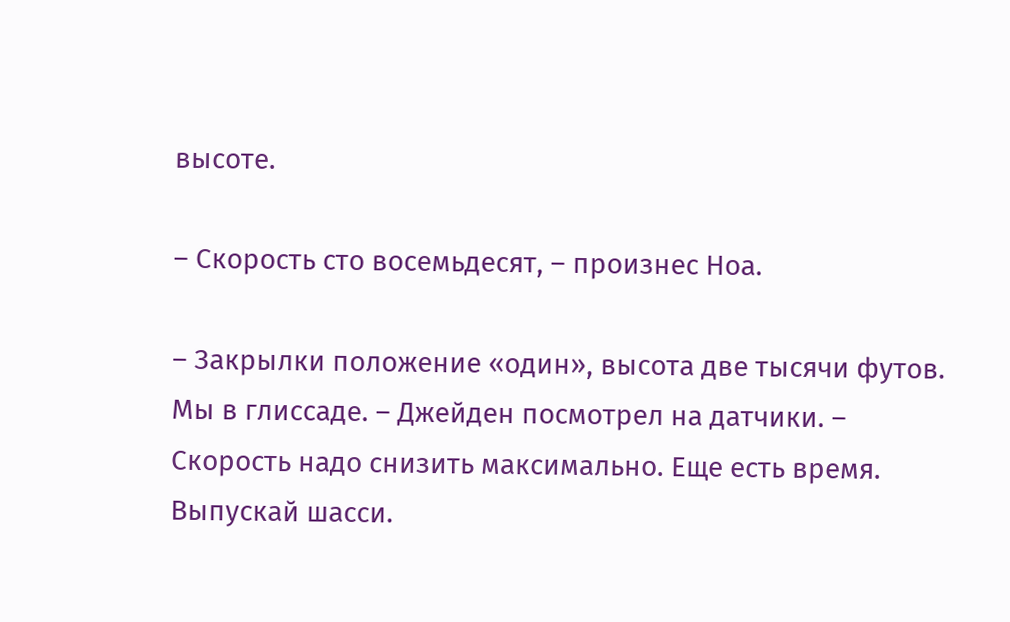высоте.

– Скорость сто восемьдесят, – произнес Ноа.

– Закрылки положение «один», высота две тысячи футов. Мы в глиссаде. – Джейден посмотрел на датчики. – Скорость надо снизить максимально. Еще есть время. Выпускай шасси.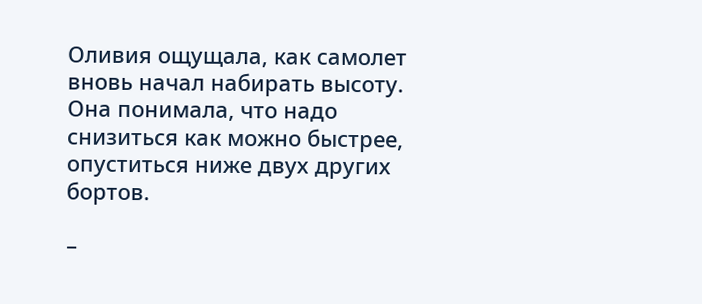Оливия ощущала, как самолет вновь начал набирать высоту. Она понимала, что надо снизиться как можно быстрее, опуститься ниже двух других бортов.

–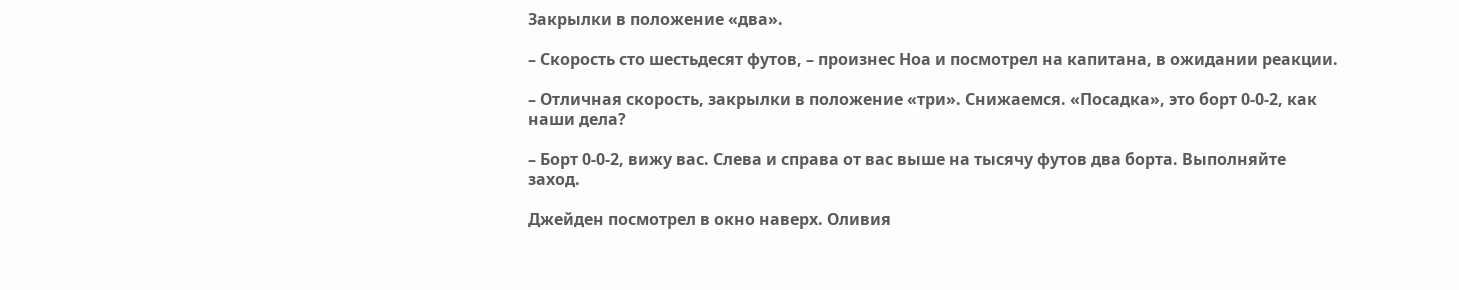Закрылки в положение «два».

– Скорость сто шестьдесят футов, – произнес Ноа и посмотрел на капитана, в ожидании реакции.

– Отличная скорость, закрылки в положение «три». Снижаемся. «Посадка», это борт 0-0-2, как наши дела?

– Борт 0-0-2, вижу вас. Слева и справа от вас выше на тысячу футов два борта. Выполняйте заход.

Джейден посмотрел в окно наверх. Оливия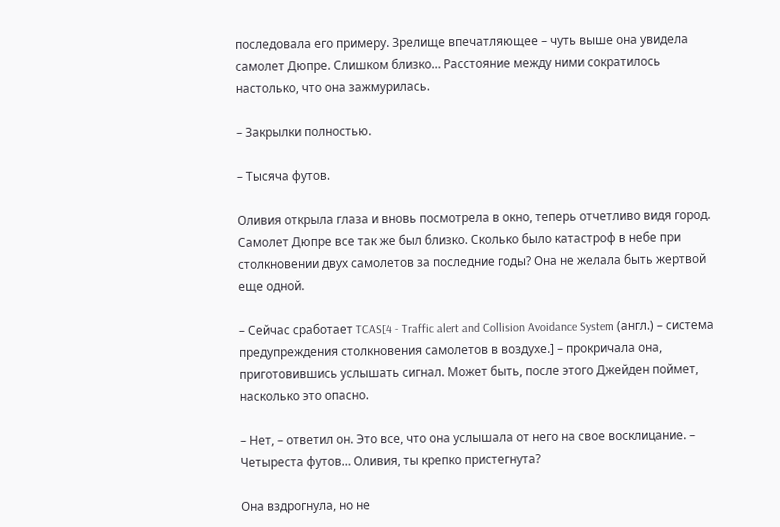последовала его примеру. Зрелище впечатляющее – чуть выше она увидела самолет Дюпре. Слишком близко… Расстояние между ними сократилось настолько, что она зажмурилась.

– Закрылки полностью.

– Тысяча футов.

Оливия открыла глаза и вновь посмотрела в окно, теперь отчетливо видя город. Самолет Дюпре все так же был близко. Сколько было катастроф в небе при столкновении двух самолетов за последние годы? Она не желала быть жертвой еще одной.

– Сейчас сработает TCAS[4 - Traffic alert and Collision Avoidance System (англ.) – система предупреждения столкновения самолетов в воздухе.] – прокричала она, приготовившись услышать сигнал. Может быть, после этого Джейден поймет, насколько это опасно.

– Нет, – ответил он. Это все, что она услышала от него на свое восклицание. – Четыреста футов… Оливия, ты крепко пристегнута?

Она вздрогнула, но не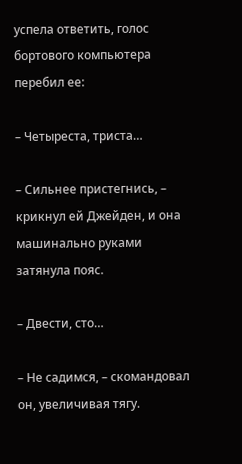успела ответить, голос бортового компьютера перебил ее:

– Четыреста, триста…

– Сильнее пристегнись, – крикнул ей Джейден, и она машинально руками затянула пояс.

– Двести, сто…

– Не садимся, – скомандовал он, увеличивая тягу.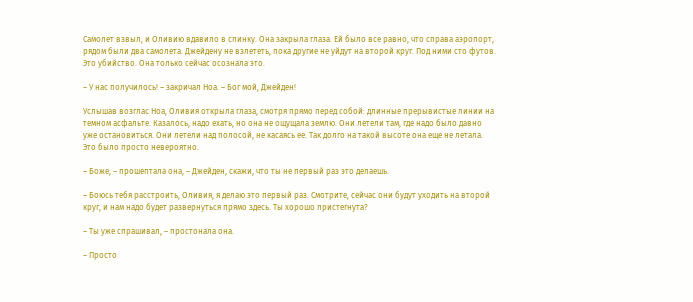Самолет взвыл, и Оливию вдавило в спинку. Она закрыла глаза. Ей было все равно, что справа аэропорт, рядом были два самолета. Джейдену не взлететь, пока другие не уйдут на второй круг. Под ними сто футов. Это убийство. Она только сейчас осознала это.

– У нас получилось! – закричал Ноа. – Бог мой, Джейден!

Услышав возглас Ноа, Оливия открыла глаза, смотря прямо перед собой: длинные прерывистые линии на темном асфальте. Казалось, надо ехать, но она не ощущала землю. Они летели там, где надо было давно уже остановиться. Они летели над полосой, не касаясь ее. Так долго на такой высоте она еще не летала. Это было просто невероятно.

– Боже, – прошептала она, – Джейден, скажи, что ты не первый раз это делаешь.

– Боюсь тебя расстроить, Оливия, я делаю это первый раз. Смотрите, сейчас они будут уходить на второй круг, и нам надо будет развернуться прямо здесь. Ты хорошо пристегнута?

– Ты уже спрашивал, – простонала она.

– Просто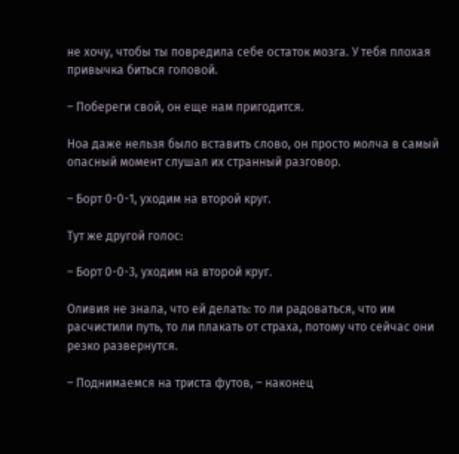не хочу, чтобы ты повредила себе остаток мозга. У тебя плохая привычка биться головой.

– Побереги свой, он еще нам пригодится.

Ноа даже нельзя было вставить слово, он просто молча в самый опасный момент слушал их странный разговор.

– Борт 0-0-1, уходим на второй круг.

Тут же другой голос:

– Борт 0-0-3, уходим на второй круг.

Оливия не знала, что ей делать: то ли радоваться, что им расчистили путь, то ли плакать от страха, потому что сейчас они резко развернутся.

– Поднимаемся на триста футов, – наконец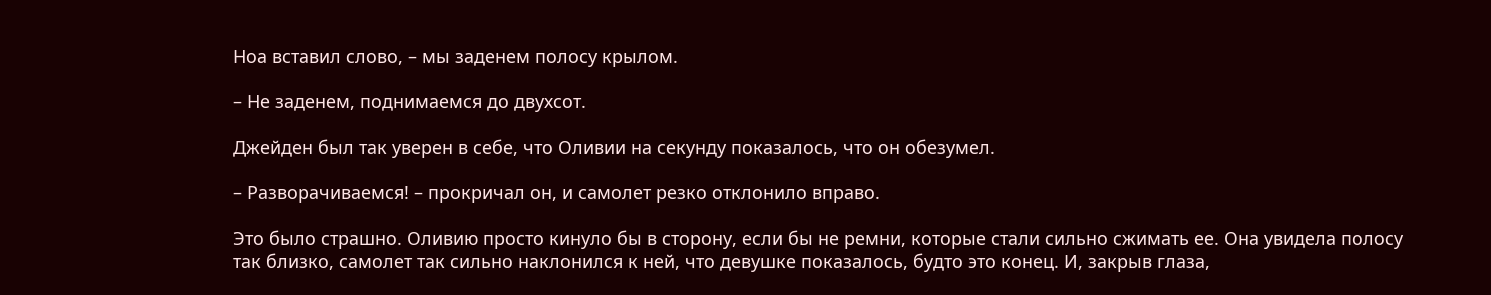Ноа вставил слово, – мы заденем полосу крылом.

– Не заденем, поднимаемся до двухсот.

Джейден был так уверен в себе, что Оливии на секунду показалось, что он обезумел.

– Разворачиваемся! – прокричал он, и самолет резко отклонило вправо.

Это было страшно. Оливию просто кинуло бы в сторону, если бы не ремни, которые стали сильно сжимать ее. Она увидела полосу так близко, самолет так сильно наклонился к ней, что девушке показалось, будто это конец. И, закрыв глаза,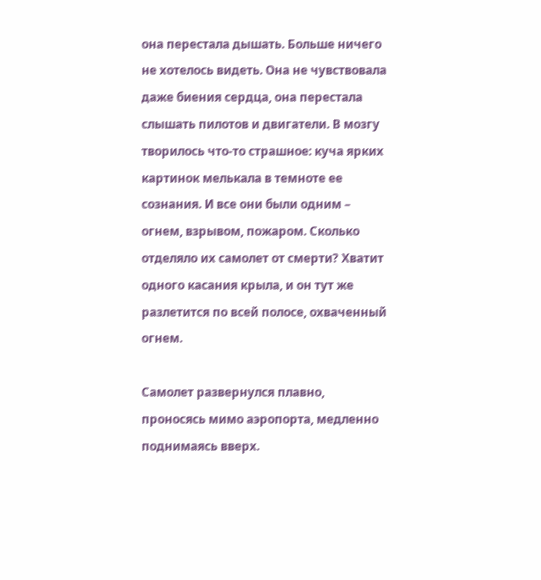она перестала дышать. Больше ничего не хотелось видеть. Она не чувствовала даже биения сердца, она перестала слышать пилотов и двигатели. В мозгу творилось что-то страшное: куча ярких картинок мелькала в темноте ее сознания. И все они были одним – огнем, взрывом, пожаром. Сколько отделяло их самолет от смерти? Хватит одного касания крыла, и он тут же разлетится по всей полосе, охваченный огнем.

Самолет развернулся плавно, проносясь мимо аэропорта, медленно поднимаясь вверх.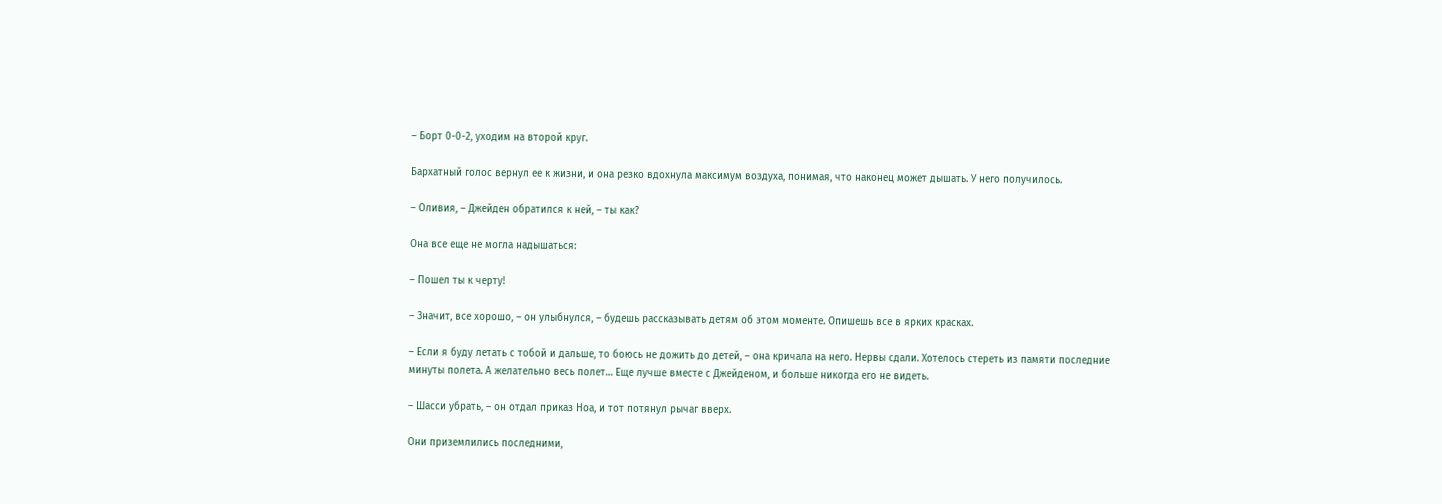– Борт 0-0-2, уходим на второй круг.

Бархатный голос вернул ее к жизни, и она резко вдохнула максимум воздуха, понимая, что наконец может дышать. У него получилось.

– Оливия, – Джейден обратился к ней, – ты как?

Она все еще не могла надышаться:

– Пошел ты к черту!

– Значит, все хорошо, – он улыбнулся, – будешь рассказывать детям об этом моменте. Опишешь все в ярких красках.

– Если я буду летать с тобой и дальше, то боюсь не дожить до детей, – она кричала на него. Нервы сдали. Хотелось стереть из памяти последние минуты полета. А желательно весь полет… Еще лучше вместе с Джейденом, и больше никогда его не видеть.

– Шасси убрать, – он отдал приказ Ноа, и тот потянул рычаг вверх.

Они приземлились последними,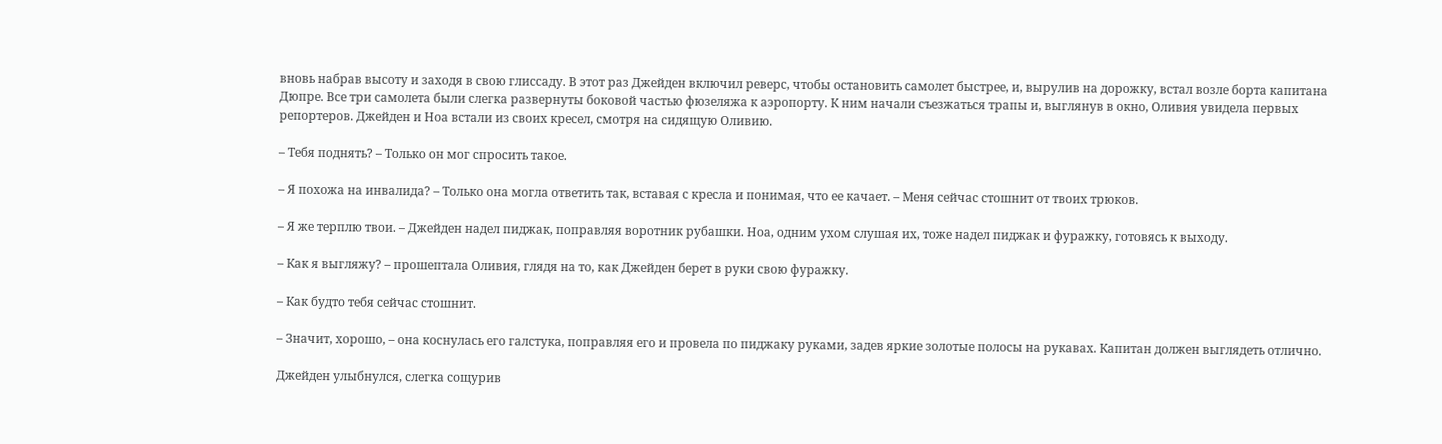вновь набрав высоту и заходя в свою глиссаду. В этот раз Джейден включил реверс, чтобы остановить самолет быстрее, и, вырулив на дорожку, встал возле борта капитана Дюпре. Все три самолета были слегка развернуты боковой частью фюзеляжа к аэропорту. К ним начали съезжаться трапы и, выглянув в окно, Оливия увидела первых репортеров. Джейден и Ноа встали из своих кресел, смотря на сидящую Оливию.

– Тебя поднять? – Только он мог спросить такое.

– Я похожа на инвалида? – Только она могла ответить так, вставая с кресла и понимая, что ее качает. – Меня сейчас стошнит от твоих трюков.

– Я же терплю твои. – Джейден надел пиджак, поправляя воротник рубашки. Ноа, одним ухом слушая их, тоже надел пиджак и фуражку, готовясь к выходу.

– Как я выгляжу? – прошептала Оливия, глядя на то, как Джейден берет в руки свою фуражку.

– Как будто тебя сейчас стошнит.

– Значит, хорошо, – она коснулась его галстука, поправляя его и провела по пиджаку руками, задев яркие золотые полосы на рукавах. Капитан должен выглядеть отлично.

Джейден улыбнулся, слегка сощурив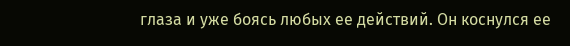глаза и уже боясь любых ее действий. Он коснулся ее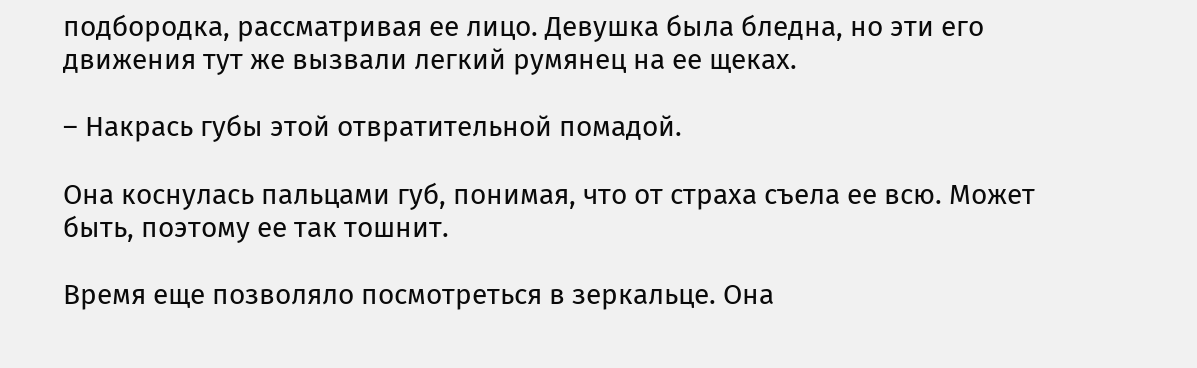подбородка, рассматривая ее лицо. Девушка была бледна, но эти его движения тут же вызвали легкий румянец на ее щеках.

– Накрась губы этой отвратительной помадой.

Она коснулась пальцами губ, понимая, что от страха съела ее всю. Может быть, поэтому ее так тошнит.

Время еще позволяло посмотреться в зеркальце. Она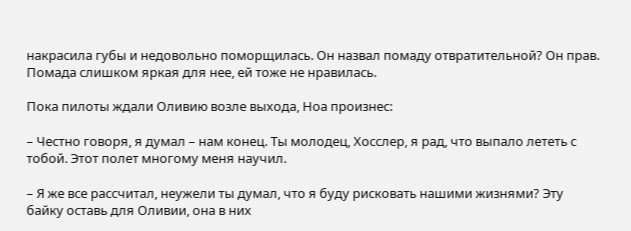накрасила губы и недовольно поморщилась. Он назвал помаду отвратительной? Он прав. Помада слишком яркая для нее, ей тоже не нравилась.

Пока пилоты ждали Оливию возле выхода, Ноа произнес:

– Честно говоря, я думал – нам конец. Ты молодец, Хосслер, я рад, что выпало лететь с тобой. Этот полет многому меня научил.

– Я же все рассчитал, неужели ты думал, что я буду рисковать нашими жизнями? Эту байку оставь для Оливии, она в них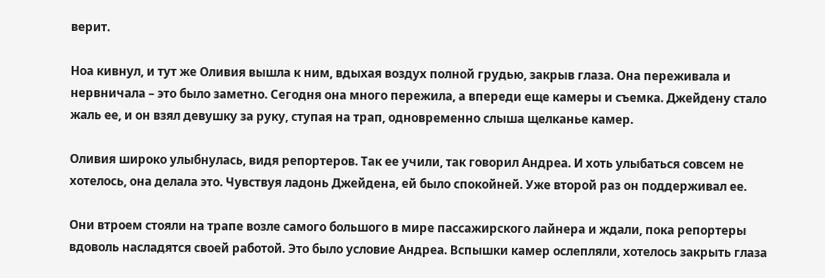верит.

Ноа кивнул, и тут же Оливия вышла к ним, вдыхая воздух полной грудью, закрыв глаза. Она переживала и нервничала – это было заметно. Сегодня она много пережила, а впереди еще камеры и съемка. Джейдену стало жаль ее, и он взял девушку за руку, ступая на трап, одновременно слыша щелканье камер.

Оливия широко улыбнулась, видя репортеров. Так ее учили, так говорил Андреа. И хоть улыбаться совсем не хотелось, она делала это. Чувствуя ладонь Джейдена, ей было спокойней. Уже второй раз он поддерживал ее.

Они втроем стояли на трапе возле самого большого в мире пассажирского лайнера и ждали, пока репортеры вдоволь насладятся своей работой. Это было условие Андреа. Вспышки камер ослепляли, хотелось закрыть глаза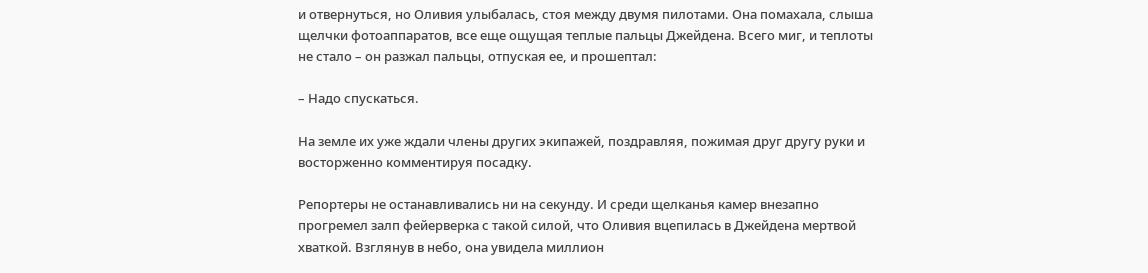и отвернуться, но Оливия улыбалась, стоя между двумя пилотами. Она помахала, слыша щелчки фотоаппаратов, все еще ощущая теплые пальцы Джейдена. Всего миг, и теплоты не стало – он разжал пальцы, отпуская ее, и прошептал:

– Надо спускаться.

На земле их уже ждали члены других экипажей, поздравляя, пожимая друг другу руки и восторженно комментируя посадку.

Репортеры не останавливались ни на секунду. И среди щелканья камер внезапно прогремел залп фейерверка с такой силой, что Оливия вцепилась в Джейдена мертвой хваткой. Взглянув в небо, она увидела миллион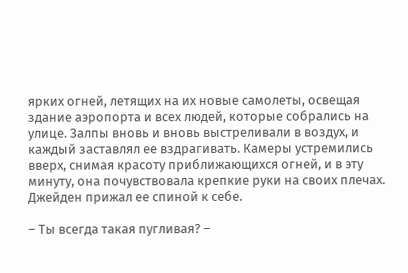ярких огней, летящих на их новые самолеты, освещая здание аэропорта и всех людей, которые собрались на улице. Залпы вновь и вновь выстреливали в воздух, и каждый заставлял ее вздрагивать. Камеры устремились вверх, снимая красоту приближающихся огней, и в эту минуту, она почувствовала крепкие руки на своих плечах. Джейден прижал ее спиной к себе.

– Ты всегда такая пугливая? –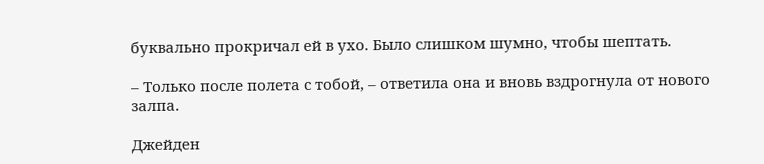буквально прокричал ей в ухо. Было слишком шумно, чтобы шептать.

– Только после полета с тобой, – ответила она и вновь вздрогнула от нового залпа.

Джейден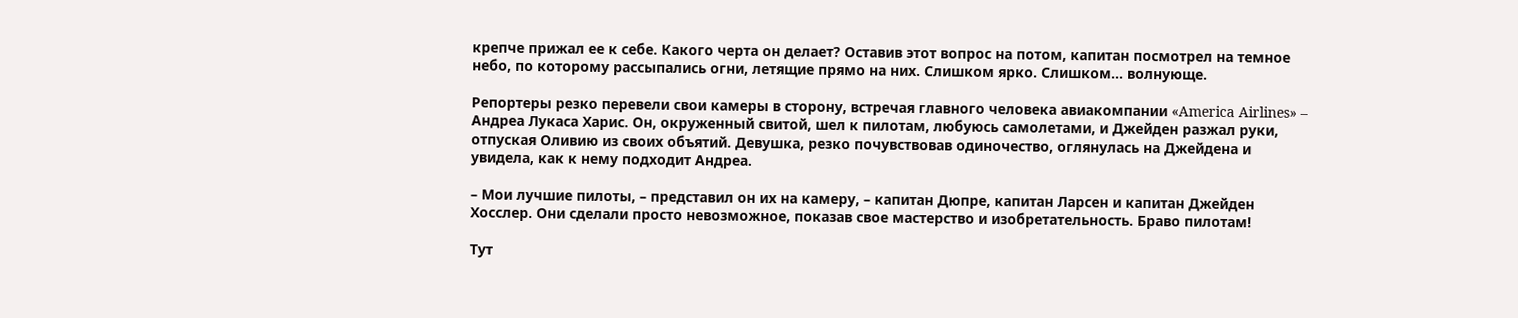крепче прижал ее к себе. Какого черта он делает? Оставив этот вопрос на потом, капитан посмотрел на темное небо, по которому рассыпались огни, летящие прямо на них. Слишком ярко. Слишком… волнующе.

Репортеры резко перевели свои камеры в сторону, встречая главного человека авиакомпании «America Airlines» – Андреа Лукаса Харис. Он, окруженный свитой, шел к пилотам, любуюсь самолетами, и Джейден разжал руки, отпуская Оливию из своих объятий. Девушка, резко почувствовав одиночество, оглянулась на Джейдена и увидела, как к нему подходит Андреа.

– Мои лучшие пилоты, – представил он их на камеру, – капитан Дюпре, капитан Ларсен и капитан Джейден Хосслер. Они сделали просто невозможное, показав свое мастерство и изобретательность. Браво пилотам!

Тут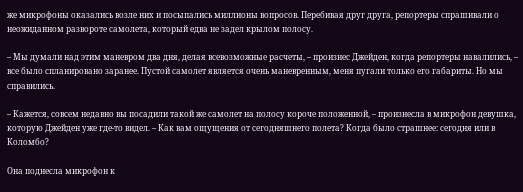же микрофоны оказались возле них и посыпались миллионы вопросов. Перебивая друг друга, репортеры спрашивали о неожиданном развороте самолета, который едва не задел крылом полосу.

– Мы думали над этим маневром два дня, делая всевозможные расчеты, – произнес Джейден, когда репортеры навалились, – все было спланировано заранее. Пустой самолет является очень маневренным, меня пугали только его габариты. Но мы справились.

– Кажется, совсем недавно вы посадили такой же самолет на полосу короче положенной, – произнесла в микрофон девушка, которую Джейден уже где-то видел. – Как вам ощущения от сегодняшнего полета? Когда было страшнее: сегодня или в Коломбо?

Она поднесла микрофон к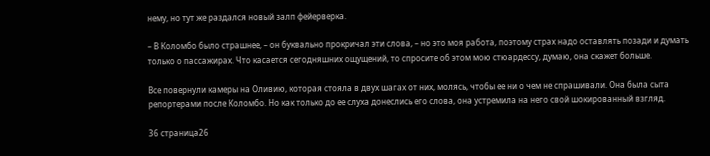нему, но тут же раздался новый залп фейерверка.

– В Коломбо было страшнее, – он буквально прокричал эти слова, – но это моя работа, поэтому страх надо оставлять позади и думать только о пассажирах. Что касается сегодняшних ощущений, то спросите об этом мою стюардессу, думаю, она скажет больше.

Все повернули камеры на Оливию, которая стояла в двух шагах от них, молясь, чтобы ее ни о чем не спрашивали. Она была сыта репортерами после Коломбо. Но как только до ее слуха донеслись его слова, она устремила на него свой шокированный взгляд.

36 страница26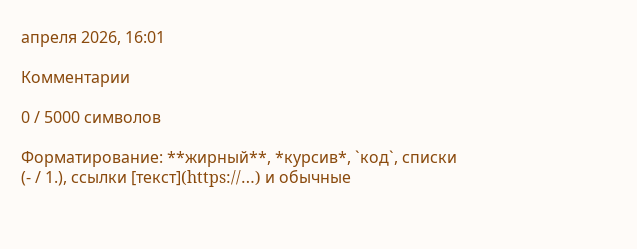апреля 2026, 16:01

Комментарии

0 / 5000 символов

Форматирование: **жирный**, *курсив*, `код`, списки (- / 1.), ссылки [текст](https://…) и обычные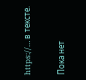https://… в тексте.

Пока нет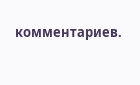комментариев.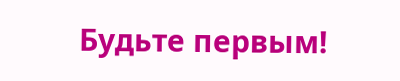Будьте первым!